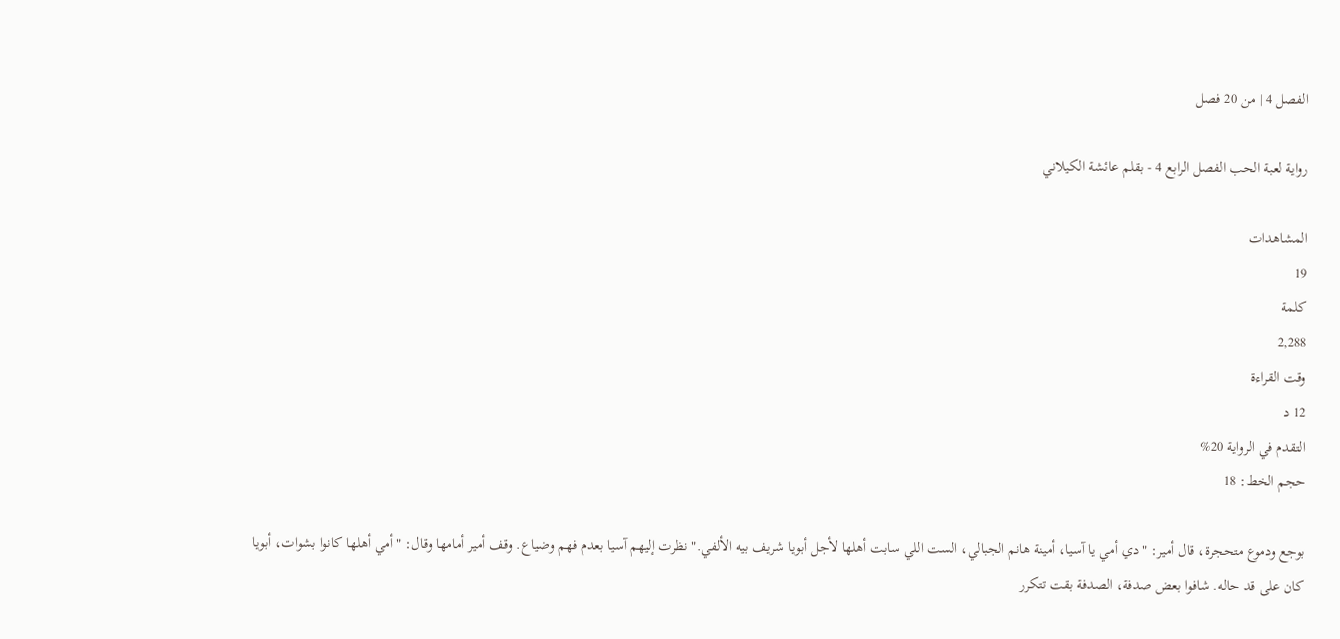الفصل 4 | من 20 فصل

رواية لعبة الحب الفصل الرابع 4 - بقلم عائشة الكيلاني

المشاهدات
19
كلمة
2,288
وقت القراءة
12 د
التقدم في الرواية 20%
حجم الخط: 18

بوجع ودموع متحجرة، قال أمير: "دي أمي يا آسيا، أمينة هانم الجبالي، الست اللي سابت أهلها لأجل أبويا شريف بيه الألفي." نظرت إليهم آسيا بعدم فهم وضياع. وقف أمير أمامها وقال: "أمي أهلها كانوا بشوات، أبويا كان على قد حاله. شافوا بعض صدفة، الصدفة بقت تتكرر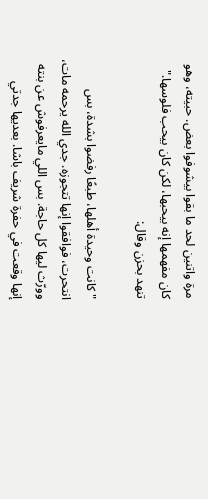مرة واتنين لحد ما بقوا بيشوفوا بعض. حبيته، وهو كان مفهمها إنه بيحبها، لكن كان بيحب فلوسها." تنهد بحزن وقال:

"كانت وحيدة أهلها، طبعًا رفضوا بشدة، بس انتحرت، فوافقوا إنها تتجوزه. جدي الله يرحمه مات، وورّث ليها كل حاجة. بس اللي مايعرفوش عن بنته إنها وقعت في حفرة شريف باشا. بعديها جدتي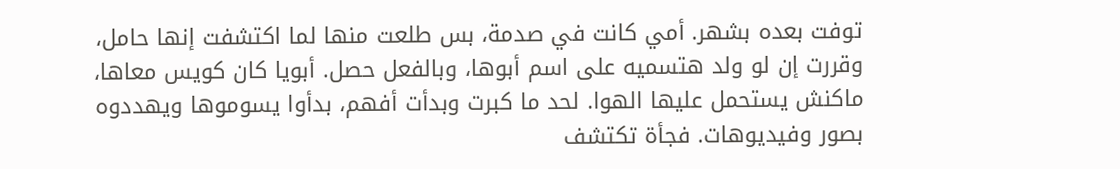توفت بعده بشهر. أمي كانت في صدمة، بس طلعت منها لما اكتشفت إنها حامل، وقررت إن لو ولد هتسميه على اسم أبوها، وبالفعل حصل. أبويا كان كويس معاها، ماكنش يستحمل عليها الهوا. لحد ما كبرت وبدأت أفهم، بدأوا يسوموها ويهددوه بصور وفيديوهات. فجأة تكتشف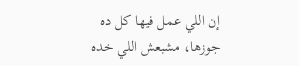إن اللي عمل فيها كل ده جوزها، مشبعش اللي خده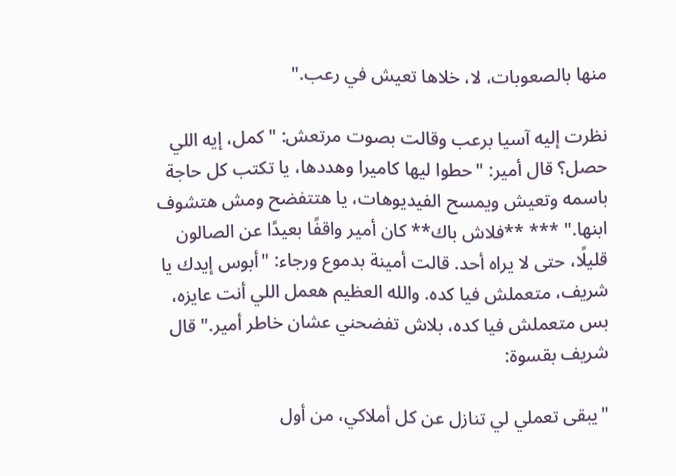منها بالصعوبات، لا، خلاها تعيش في رعب."

نظرت إليه آسيا برعب وقالت بصوت مرتعش: "كمل، إيه اللي حصل؟ قال أمير: "حطوا ليها كاميرا وهددها، يا تكتب كل حاجة باسمه وتعيش ويمسح الفيديوهات، يا هتتفضح ومش هتشوف ابنها." *** **فلاش باك** كان أمير واقفًا بعيدًا عن الصالون قليلًا، حتى لا يراه أحد. قالت أمينة بدموع ورجاء: "أبوس إيدك يا شريف، متعملش فيا كده. والله العظيم هعمل اللي أنت عايزه، بس متعملش فيا كده، بلاش تفضحني عشان خاطر أمير." قال شريف بقسوة:

"يبقى تعملي لي تنازل عن كل أملاكي، من أول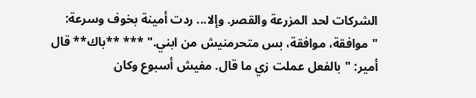الشركات لحد المزرعة والقصر. وإلا... ردت أمينة بخوف وسرعة: "موافقة، موافقة، بس متحرمنيش من ابني." *** **باك** قال أمير: "بالفعل عملت زي ما قال. مفيش أسبوع وكان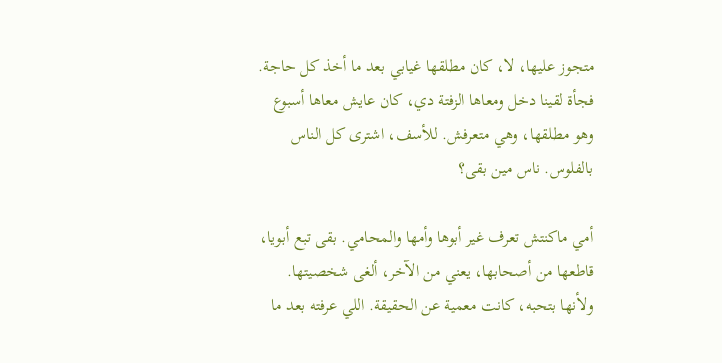متجوز عليها، لا، كان مطلقها غيابي بعد ما أخذ كل حاجة. فجأة لقينا دخل ومعاها الزفتة دي، كان عايش معاها أسبوع وهو مطلقها، وهي متعرفش. للأسف، اشترى كل الناس بالفلوس. ناس مين بقى؟

أمي ماكنتش تعرف غير أبوها وأمها والمحامي. بقى تبع أبويا، قاطعها من أصحابها، يعني من الآخر، ألغى شخصيتها. ولأنها بتحبه، كانت معمية عن الحقيقة. اللي عرفته بعد ما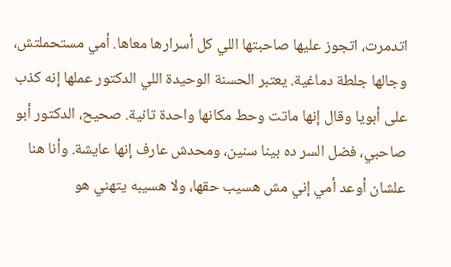اتدمرت، اتجوز عليها صاحبتها اللي كل أسرارها معاها. أمي مستحملتش، وجالها جلطة دماغية. يعتبر الحسنة الوحيدة اللي الدكتور عملها إنه كذب على أبويا وقال إنها ماتت وحط مكانها واحدة تانية. صحيح، الدكتور أبو صاحبي، فضل السر ده بينا سنين، ومحدش عارف إنها عايشة. وأنا هنا علشان أوعد أمي إني مش هسيب حقها، ولا هسيبه يتهني هو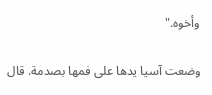وأخوه."

وضعت آسيا يدها على فمها بصدمة. قال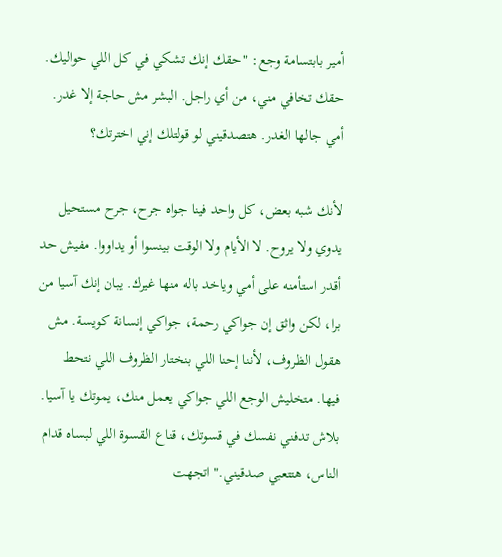أمير بابتسامة وجع: "حقك إنك تشكي في كل اللي حواليك. حقك تخافي مني، من أي راجل. البشر مش حاجة إلا غدر. أمي جالها الغدر. هتصدقيني لو قولتلك إني اخترتك؟

لأنك شبه بعض، كل واحد فينا جواه جرح، جرح مستحيل يدوي ولا يروح. لا الأيام ولا الوقت بينسوا أو يداووا. مفيش حد أقدر استأمنه على أمي وياخد باله منها غيرك. يبان إنك آسيا من برا، لكن واثق إن جواكي رحمة، جواكي إنسانة كويسة. مش هقول الظروف، لأننا إحنا اللي بنختار الظروف اللي نتحط فيها. متخليش الوجع اللي جواكي يعمل منك، يموتك يا آسيا. بلاش تدفني نفسك في قسوتك، قناع القسوة اللي لبساه قدام الناس، هتتعبي صدقيني." اتجهت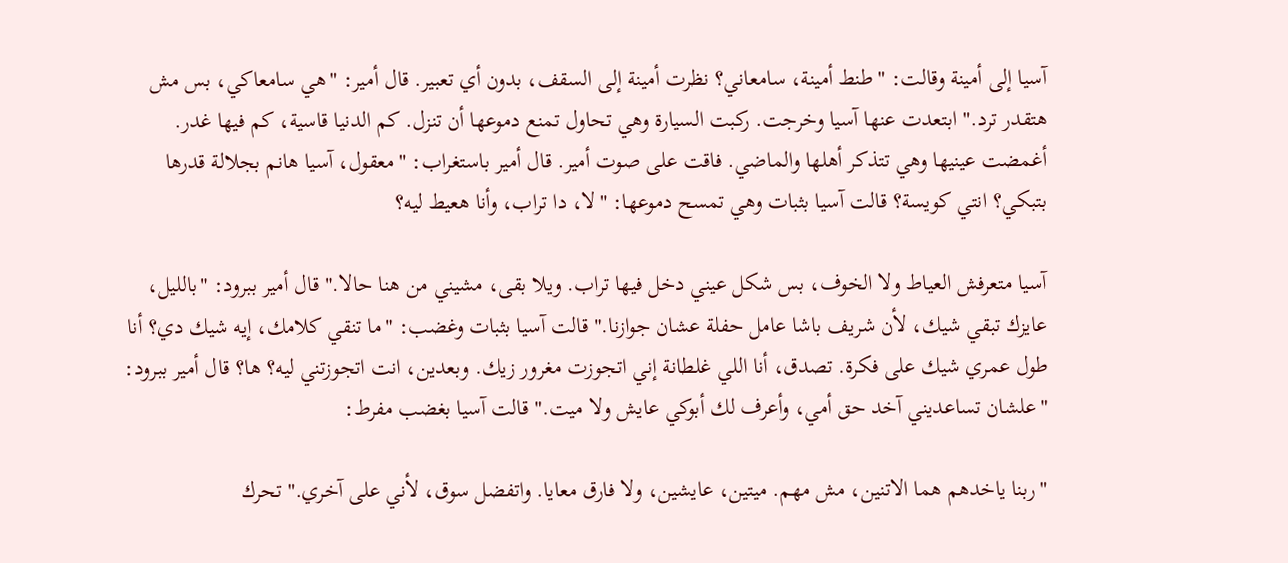آسيا إلى أمينة وقالت: "طنط أمينة، سامعاني؟ نظرت أمينة إلى السقف، بدون أي تعبير. قال أمير: "هي سامعاكي، بس مش هتقدر ترد." ابتعدت عنها آسيا وخرجت. ركبت السيارة وهي تحاول تمنع دموعها أن تنزل. كم الدنيا قاسية، كم فيها غدر. أغمضت عينيها وهي تتذكر أهلها والماضي. فاقت على صوت أمير. قال أمير باستغراب: "معقول، آسيا هانم بجلالة قدرها بتبكي؟ انتي كويسة؟ قالت آسيا بثبات وهي تمسح دموعها: "لا، دا تراب، وأنا هعيط ليه؟

آسيا متعرفش العياط ولا الخوف، بس شكل عيني دخل فيها تراب. ويلا بقى، مشيني من هنا حالا." قال أمير ببرود: "بالليل، عايزك تبقي شيك، لأن شريف باشا عامل حفلة عشان جوازنا." قالت آسيا بثبات وغضب: "ما تنقي كلامك، إيه شيك دي؟ أنا طول عمري شيك على فكرة. تصدق، أنا اللي غلطانة إني اتجوزت مغرور زيك. وبعدين، انت اتجوزتني ليه؟ ها؟ قال أمير ببرود: "علشان تساعديني آخد حق أمي، وأعرف لك أبوكي عايش ولا ميت." قالت آسيا بغضب مفرط:

"ربنا ياخدهم هما الاتنين، مش مهم. ميتين، عايشين، ولا فارق معايا. واتفضل سوق، لأني على آخري." تحرك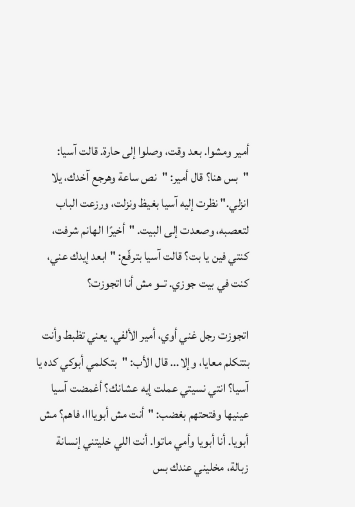أمير ومشوا. بعد وقت، وصلوا إلى حارة. قالت آسيا: "بس هنا؟ قال أمير: "نص ساعة وهرجع آخدك، يلا انزلي." نظرت إليه آسيا بغيظ ونزلت، ورزعت الباب لتعصبه، وصعدت إلى البيت. "أخيرًا الهانم شرفت، كنتي فين يا بت؟ قالت آسيا بترفّع: "ابعد إيدك عني، كنت في بيت جوزي. تــو مش أنا اتجوزت؟

اتجوزت رجل غني أوي، أمير الألفي. يعني تظبط وأنت بتتكلم معايا، وإلا... قال الأب: "بتكلمي أبوكي كده يا آسيا؟ انتي نسيتي عملت إيه عشانك؟ أغمضت آسيا عينيها وفتحتهم بغضب: "أنت مش أبويااا، فاهم؟ مش أبويا. أنا أبويا وأمي ماتوا. أنت اللي خليتني إنسانة زبالة، مخليني عندك بس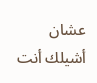عشان أشيلك أنت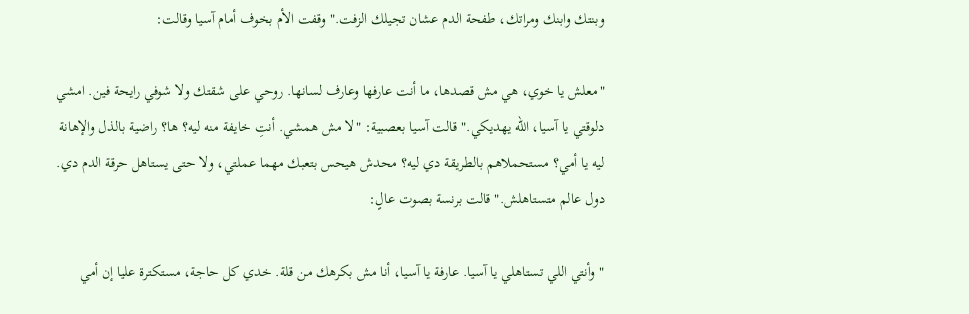وبنتك وابنك ومراتك، طفحة الدم عشان تجيلك الزفت." وقفت الأم بخوف أمام آسيا وقالت:

"معلش يا خوي، هي مش قصدها، ما أنت عارفها وعارف لسانها. روحي على شقتك ولا شوفي رايحة فين. امشي دلوقتي يا آسيا، الله يهديكي." قالت آسيا بعصبية: "لا مش همشي. أنتِ خايفة منه ليه؟ ها؟ راضية بالذل والإهانة ليه يا أمي؟ مستحملاهم بالطريقة دي ليه؟ محدش هيحس بتعبك مهما عملتي، ولا حتى يستاهل حرقة الدم دي. دول عالم متستاهلش." قالت برنسة بصوت عالٍ:

"وأنتي اللي تستاهلي يا آسيا. عارفة يا آسيا، أنا مش بكرهك من قلة. خدي كل حاجة، مستكترة عليا إن أمي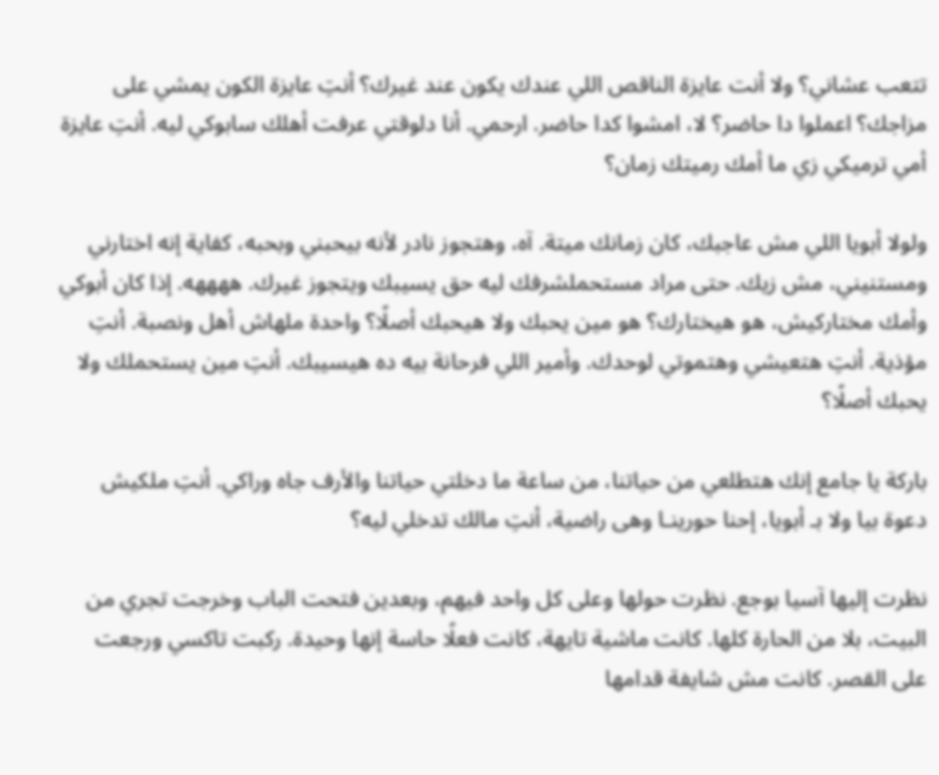تتعب عشاني؟ ولا أنت عايزة الناقص اللي عندك يكون عند غيرك؟ أنتِ عايزة الكون يمشي على مزاجك؟ اعملوا دا حاضر؟ لا، امشوا كدا حاضر. ارحمي. أنا دلوقتي عرفت أهلك سابوكي ليه. أنتِ عايزة أمي ترميكي زي ما أمك رميتك زمان؟

ولولا أبويا اللي مش عاجبك، كان زمانك ميتة. آه، وهتجوز نادر لأنه بيحبني وبحبه، كفاية إنه اختارني ومستنيني، مش زيك. حتى مراد مستحملشرفك ليه حق يسيبك ويتجوز غيرك. ههههه. إذا كان أبوكي وأمك مختاركيش، هو هيختارك؟ هو مين يحبك ولا هيحبك أصلًا؟ واحدة ملهاش أهل ونصبة. أنتِ مؤذية. أنتِ هتعيشي وهتموتي لوحدك. وأمير اللي فرحانة بيه ده هيسيبك. أنتِ مين يستحملك ولا يحبك أصلًا؟

باركة يا جامع إنك هتطلعي من حياتنا، من ساعة ما دخلتي حياتنا والأرف جاه وراكي. أنتِ ملكيش دعوة بيا ولا بـ أبويا، إحنا حورينـا وهى راضية، أنتِ مالك تدخلي ليه؟

نظرت إليها آسيا بوجع. نظرت حولها وعلى كل واحد فيهم، وبعدين فتحت الباب وخرجت تجري من البيت، بلا من الحارة كلها. كانت ماشية تايهة، كانت فعلًا حاسة إنها وحيدة. ركبت تاكسي ورجعت على القصر. كانت مش شايفة قدامها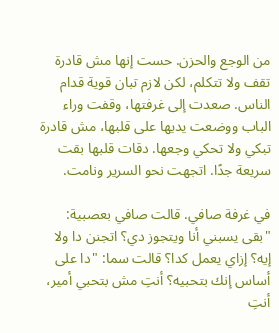من الوجع والحزن. حست إنها مش قادرة تقف ولا تتكلم، لكن لازم تبان قوية قدام الناس. صعدت إلى غرفتها، وقفت وراء الباب ووضعت يديها على قلبها، مش قادرة تبكي ولا تحكي وجعها. دقات قلبها بقت سريعة جدًا. اتجهت نحو السرير ونامت.

في غرفة صافي. قالت صافي بعصبية: "بقى يسبني أنا ويتجوز دي؟ اتجنن دا ولا إيه؟ إزاي يعمل كدا؟ قالت سما: "دا على أساس إنك بتحبيه؟ أنتِ مش بتحبي أمير، أنتِ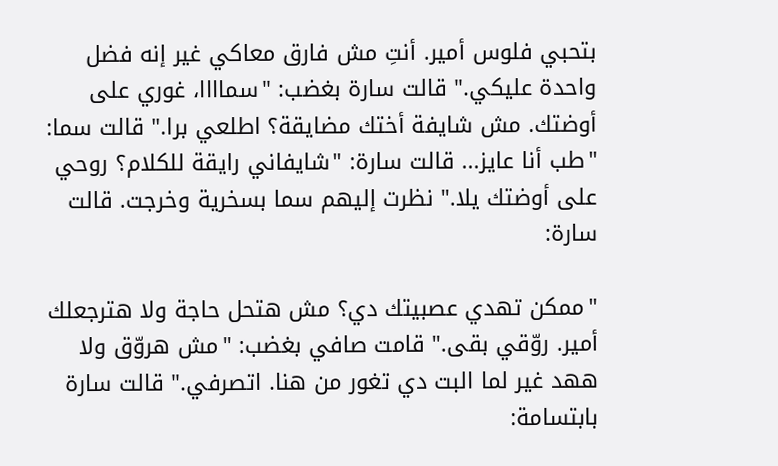بتحبي فلوس أمير. أنتِ مش فارق معاكي غير إنه فضل واحدة عليكي." قالت سارة بغضب: "سماااا، غوري على أوضتك. مش شايفة أختك مضايقة؟ اطلعي برا." قالت سما: "طب أنا عايز... قالت سارة: "شايفاني رايقة للكلام؟ روحي على أوضتك يلا." نظرت إليهم سما بسخرية وخرجت. قالت سارة:

"ممكن تهدي عصبيتك دي؟ مش هتحل حاجة ولا هترجعلك أمير. روّقي بقى." قامت صافي بغضب: "مش هروّق ولا ههد غير لما البت دي تغور من هنا. اتصرفي." قالت سارة بابتسامة: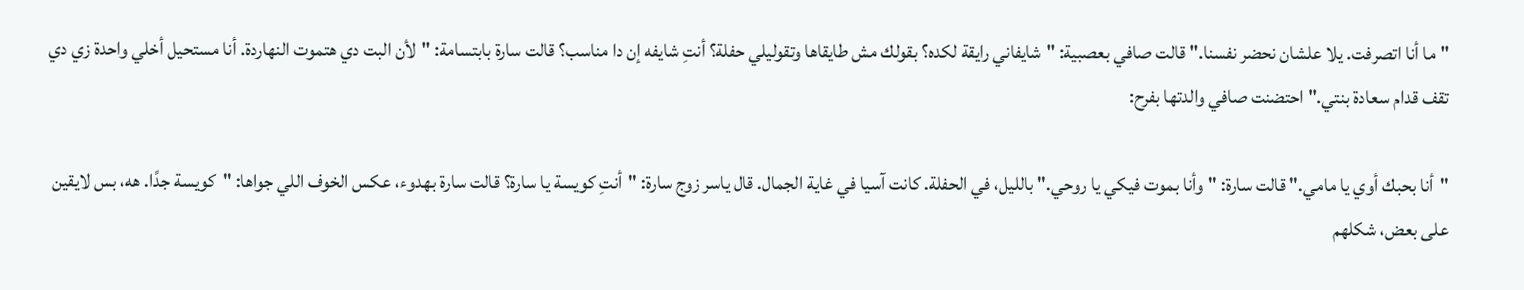"ما أنا اتصرفت. يلا علشان نحضر نفسنا." قالت صافي بعصبية: "شايفاني رايقة لكده؟ بقولك مش طايقاها وتقوليلي حفلة؟ أنتِ شايفه إن دا مناسب؟ قالت سارة بابتسامة: "لأن البت دي هتموت النهاردة. أنا مستحيل أخلي واحدة زي دي تقف قدام سعادة بنتي." احتضنت صافي والدتها بفرح:

"أنا بحبك أوي يا مامي." قالت سارة: "وأنا بموت فيكي يا روحي." بالليل، في الحفلة. كانت آسيا في غاية الجمال. قال ياسر زوج سارة: "أنتِ كويسة يا سارة؟ قالت سارة بهدوء، عكس الخوف اللي جواها: "كويسة جدًا. هه، بس لايقين على بعض، شكلهم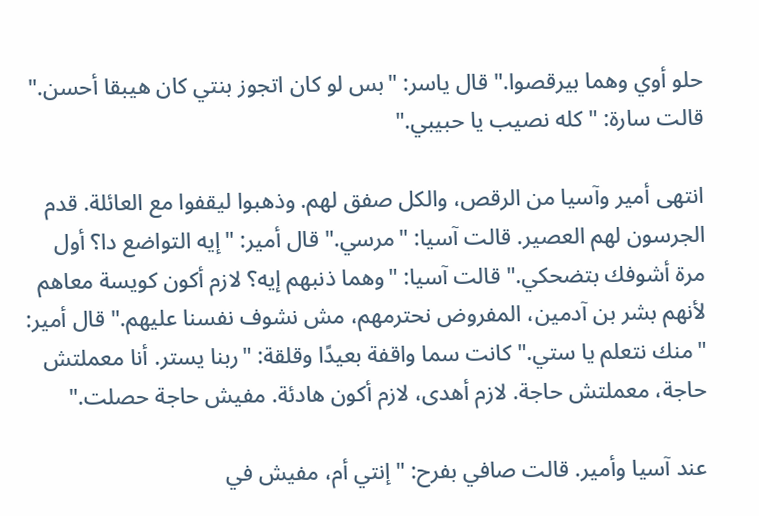حلو أوي وهما بيرقصوا." قال ياسر: "بس لو كان اتجوز بنتي كان هيبقا أحسن." قالت سارة: "كله نصيب يا حبيبي."

انتهى أمير وآسيا من الرقص، والكل صفق لهم. وذهبوا ليقفوا مع العائلة. قدم الجرسون لهم العصير. قالت آسيا: "مرسي." قال أمير: "إيه التواضع دا؟ أول مرة أشوفك بتضحكي." قالت آسيا: "وهما ذنبهم إيه؟ لازم أكون كويسة معاهم لأنهم بشر بن آدمين، المفروض نحترمهم، مش نشوف نفسنا عليهم." قال أمير: "منك نتعلم يا ستي." كانت سما واقفة بعيدًا وقلقة: "ربنا يستر. أنا معملتش حاجة، معملتش حاجة. لازم أهدى، لازم أكون هادئة. مفيش حاجة حصلت."

عند آسيا وأمير. قالت صافي بفرح: "إنتي أم، مفيش في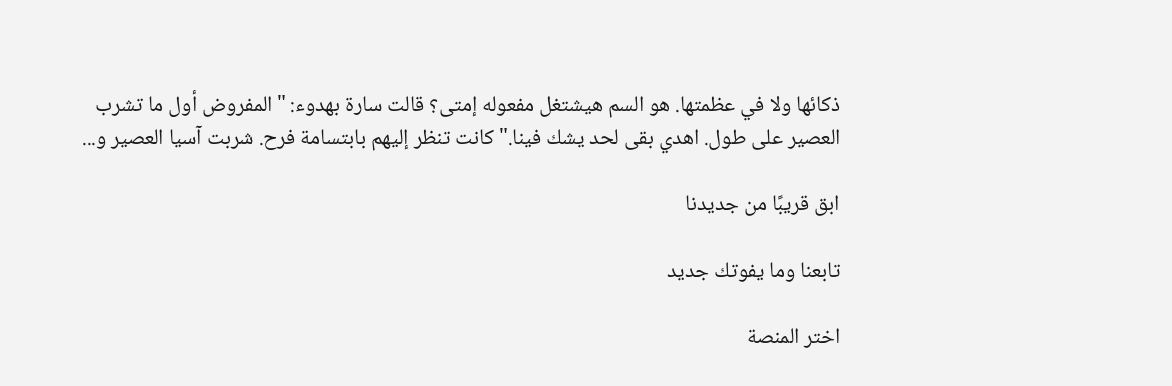ذكائها ولا في عظمتها. هو السم هيشتغل مفعوله إمتى؟ قالت سارة بهدوء: "المفروض أول ما تشرب العصير على طول. اهدي بقى لحد يشك فينا." كانت تنظر إليهم بابتسامة فرح. شربت آسيا العصير و...

ابق قريبًا من جديدنا

تابعنا وما يفوتك جديد

اختر المنصة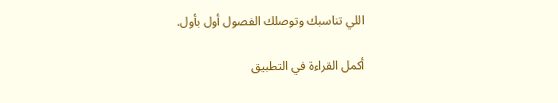اللي تناسبك وتوصلك الفصول أول بأول.

أكمل القراءة في التطبيق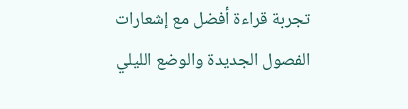تجربة قراءة أفضل مع إشعارات الفصول الجديدة والوضع الليلي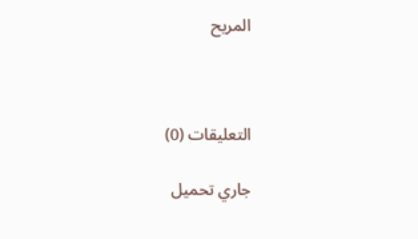المريح



التعليقات (0)

جاري تحميل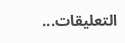التعليقات...